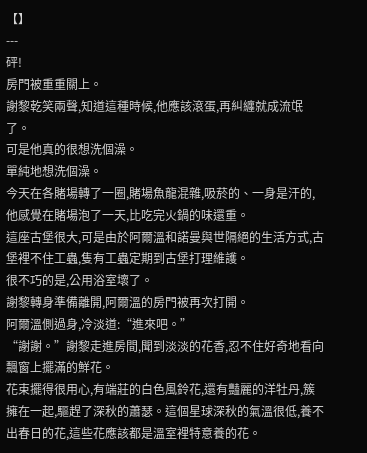【】
---
砰!
房門被重重關上。
謝黎乾笑兩聲,知道這種時候,他應該滾蛋,再糾纏就成流氓了。
可是他真的很想洗個澡。
單純地想洗個澡。
今天在各賭場轉了一圈,賭場魚龍混雜,吸菸的、一身是汗的,他感覺在賭場泡了一天,比吃完火鍋的味還重。
這座古堡很大,可是由於阿爾溫和諾曼與世隔絕的生活方式,古堡裡不住工蟲,隻有工蟲定期到古堡打理維護。
很不巧的是,公用浴室壞了。
謝黎轉身準備離開,阿爾溫的房門被再次打開。
阿爾溫側過身,冷淡道:“進來吧。”
“謝謝。”謝黎走進房間,聞到淡淡的花香,忍不住好奇地看向飄窗上擺滿的鮮花。
花束擺得很用心,有端莊的白色風鈴花,還有豔麗的洋牡丹,簇擁在一起,驅趕了深秋的蕭瑟。這個星球深秋的氣溫很低,養不出春日的花,這些花應該都是溫室裡特意養的花。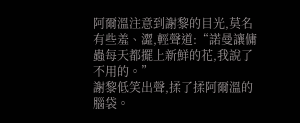阿爾溫注意到謝黎的目光,莫名有些羞、澀,輕聲道:“諾曼讓傭蟲每天都擺上新鮮的花,我說了不用的。”
謝黎低笑出聲,揉了揉阿爾溫的腦袋。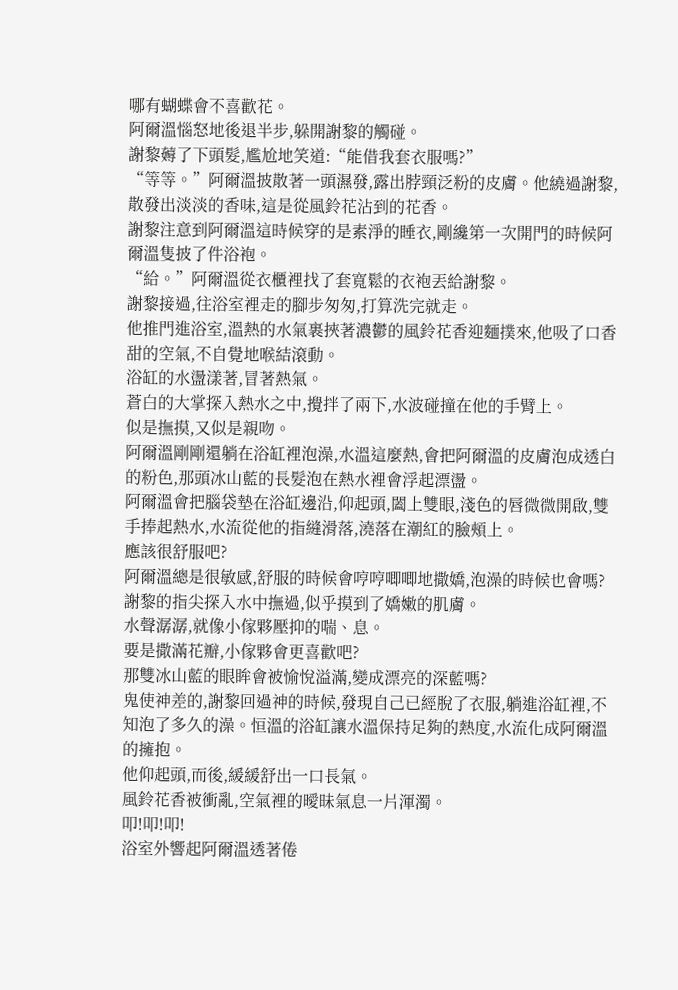哪有蝴蝶會不喜歡花。
阿爾溫惱怒地後退半步,躲開謝黎的觸碰。
謝黎薅了下頭髮,尷尬地笑道:“能借我套衣服嗎?”
“等等。”阿爾溫披散著一頭濕發,露出脖頸泛粉的皮膚。他繞過謝黎,散發出淡淡的香味,這是從風鈴花沾到的花香。
謝黎注意到阿爾溫這時候穿的是素淨的睡衣,剛纔第一次開門的時候阿爾溫隻披了件浴袍。
“給。”阿爾溫從衣櫃裡找了套寬鬆的衣袍丟給謝黎。
謝黎接過,往浴室裡走的腳步匆匆,打算洗完就走。
他推門進浴室,溫熱的水氣裹挾著濃鬱的風鈴花香迎麵撲來,他吸了口香甜的空氣,不自覺地喉結滾動。
浴缸的水盪漾著,冒著熱氣。
蒼白的大掌探入熱水之中,攪拌了兩下,水波碰撞在他的手臂上。
似是撫摸,又似是親吻。
阿爾溫剛剛還躺在浴缸裡泡澡,水溫這麼熱,會把阿爾溫的皮膚泡成透白的粉色,那頭冰山藍的長髮泡在熱水裡會浮起漂盪。
阿爾溫會把腦袋墊在浴缸邊沿,仰起頭,闔上雙眼,淺色的唇微微開啟,雙手捧起熱水,水流從他的指縫滑落,澆落在潮紅的臉頰上。
應該很舒服吧?
阿爾溫總是很敏感,舒服的時候會哼哼唧唧地撒嬌,泡澡的時候也會嗎?
謝黎的指尖探入水中撫過,似乎摸到了嬌嫩的肌膚。
水聲潺潺,就像小傢夥壓抑的喘、息。
要是撒滿花瓣,小傢夥會更喜歡吧?
那雙冰山藍的眼眸會被愉悅溢滿,變成漂亮的深藍嗎?
鬼使神差的,謝黎回過神的時候,發現自己已經脫了衣服,躺進浴缸裡,不知泡了多久的澡。恒溫的浴缸讓水溫保持足夠的熱度,水流化成阿爾溫的擁抱。
他仰起頭,而後,緩緩舒出一口長氣。
風鈴花香被衝亂,空氣裡的曖昧氣息一片渾濁。
叩!叩!叩!
浴室外響起阿爾溫透著倦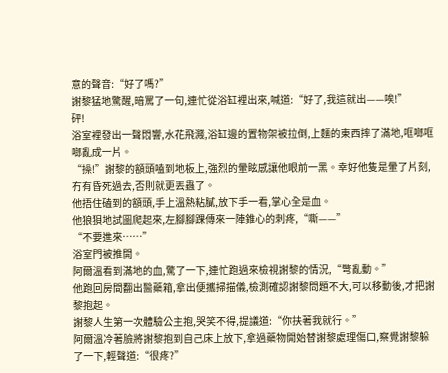意的聲音:“好了嗎?”
謝黎猛地驚醒,暗罵了一句,連忙從浴缸裡出來,喊道:“好了,我這就出——唉!”
砰!
浴室裡發出一聲悶響,水花飛濺,浴缸邊的置物架被拉倒,上麵的東西摔了滿地,哐啷哐啷亂成一片。
“操!”謝黎的額頭嗑到地板上,強烈的暈眩感讓他眼前一黑。幸好他隻是暈了片刻,冇有昏死過去,否則就更丟蟲了。
他捂住磕到的額頭,手上溫熱粘膩,放下手一看,掌心全是血。
他狼狽地試圖爬起來,左腳腳踝傳來一陣錐心的刺疼,“嘶——”
“不要進來……”
浴室門被推開。
阿爾溫看到滿地的血,驚了一下,連忙跑過來檢視謝黎的情況,“彆亂動。”
他跑回房間翻出醫藥箱,拿出便攜掃描儀,檢測確認謝黎問題不大,可以移動後,才把謝黎抱起。
謝黎人生第一次體驗公主抱,哭笑不得,提議道:“你扶著我就行。”
阿爾溫冷著臉將謝黎抱到自己床上放下,拿過藥物開始替謝黎處理傷口,察覺謝黎躲了一下,輕聲道:“很疼?”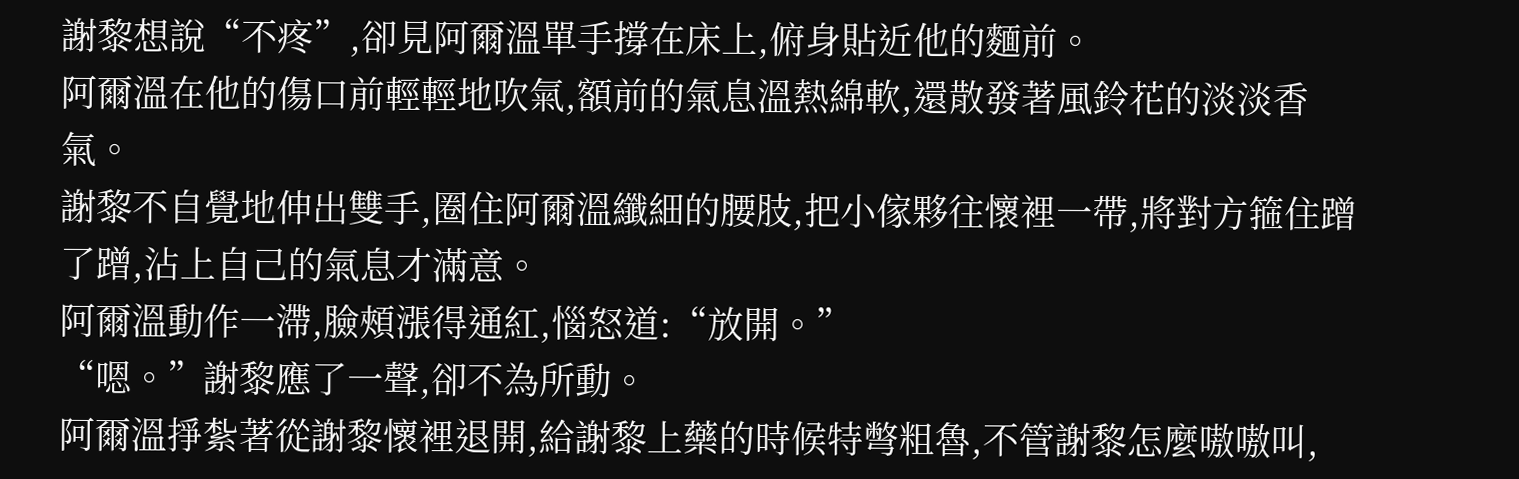謝黎想說“不疼”,卻見阿爾溫單手撐在床上,俯身貼近他的麵前。
阿爾溫在他的傷口前輕輕地吹氣,額前的氣息溫熱綿軟,還散發著風鈴花的淡淡香氣。
謝黎不自覺地伸出雙手,圈住阿爾溫纖細的腰肢,把小傢夥往懷裡一帶,將對方箍住蹭了蹭,沾上自己的氣息才滿意。
阿爾溫動作一滯,臉頰漲得通紅,惱怒道:“放開。”
“嗯。”謝黎應了一聲,卻不為所動。
阿爾溫掙紮著從謝黎懷裡退開,給謝黎上藥的時候特彆粗魯,不管謝黎怎麼嗷嗷叫,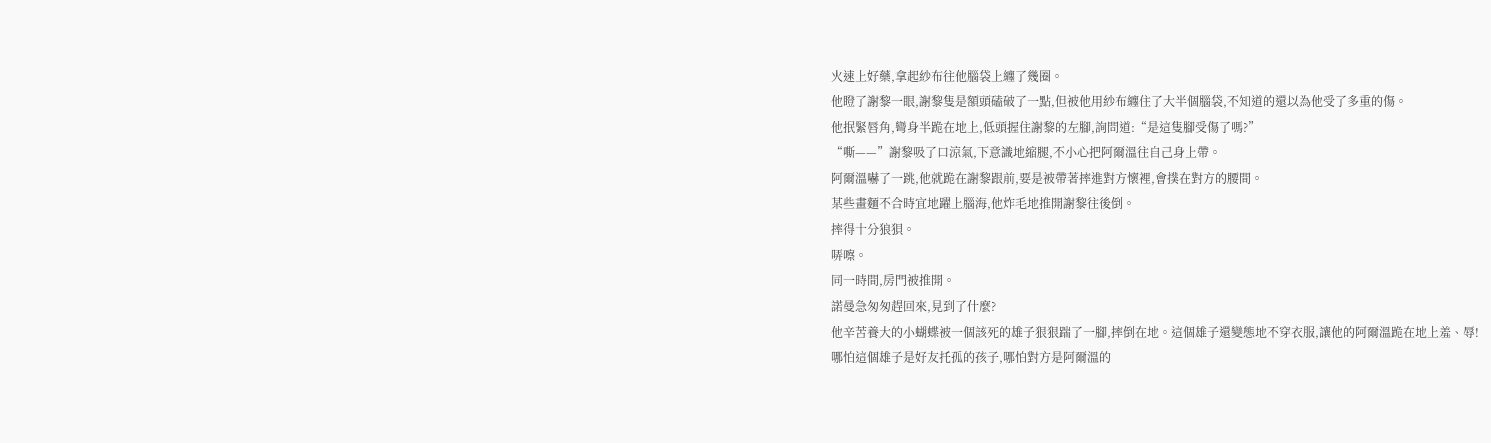火速上好藥,拿起紗布往他腦袋上纏了幾圈。
他瞪了謝黎一眼,謝黎隻是額頭磕破了一點,但被他用紗布纏住了大半個腦袋,不知道的還以為他受了多重的傷。
他抿緊唇角,彎身半跪在地上,低頭握住謝黎的左腳,詢問道:“是這隻腳受傷了嗎?”
“嘶——”謝黎吸了口涼氣,下意識地縮腿,不小心把阿爾溫往自己身上帶。
阿爾溫嚇了一跳,他就跪在謝黎跟前,要是被帶著摔進對方懷裡,會撲在對方的腰間。
某些畫麵不合時宜地躍上腦海,他炸毛地推開謝黎往後倒。
摔得十分狼狽。
哢嚓。
同一時間,房門被推開。
諾曼急匆匆趕回來,見到了什麼?
他辛苦養大的小蝴蝶被一個該死的雄子狠狠踹了一腳,摔倒在地。這個雄子還變態地不穿衣服,讓他的阿爾溫跪在地上羞、辱!
哪怕這個雄子是好友托孤的孩子,哪怕對方是阿爾溫的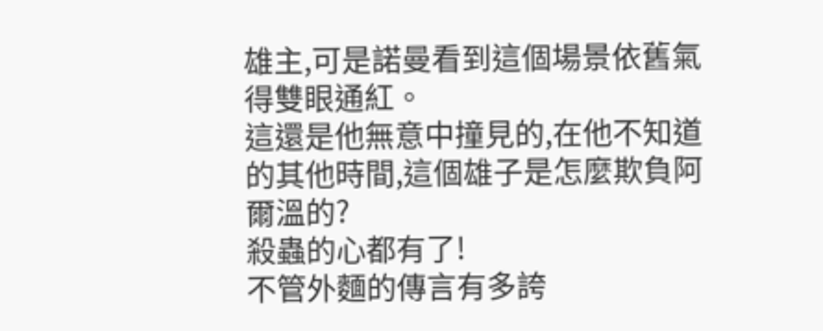雄主,可是諾曼看到這個場景依舊氣得雙眼通紅。
這還是他無意中撞見的,在他不知道的其他時間,這個雄子是怎麼欺負阿爾溫的?
殺蟲的心都有了!
不管外麵的傳言有多誇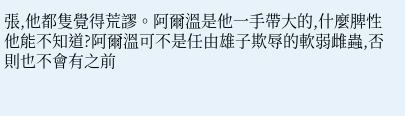張,他都隻覺得荒謬。阿爾溫是他一手帶大的,什麼脾性他能不知道?阿爾溫可不是任由雄子欺辱的軟弱雌蟲,否則也不會有之前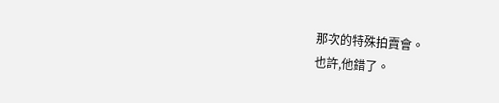那次的特殊拍賣會。
也許,他錯了。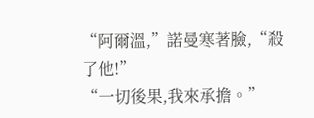“阿爾溫,”諾曼寒著臉,“殺了他!”
“一切後果,我來承擔。”